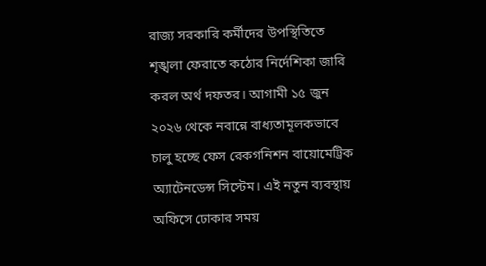রাজ্য সরকারি কর্মীদের উপস্থিতিতে শৃঙ্খলা ফেরাতে কঠোর নির্দেশিকা জারি করল অর্থ দফতর। আগামী ১৫ জুন ২০২৬ থেকে নবান্নে বাধ্যতামূলকভাবে চালু হচ্ছে ফেস রেকগনিশন বায়োমেট্রিক অ্যাটেনডেন্স সিস্টেম। এই নতুন ব্যবস্থায় অফিসে ঢোকার সময়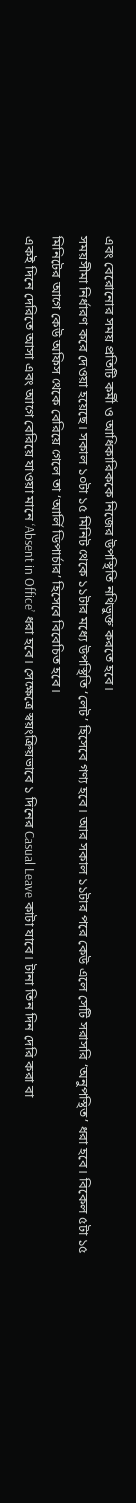এবং বেরোনোর সময় প্রতিটি কর্মী ও আধিকারিককে নিজের উপস্থিতি নথিভুক্ত করতে হবে।
সময়সীমা নির্ধারণ করে দেওয়া হয়েছে। সকাল ১০টা ১৫ মিনিট থেকে ১১টার মধ্যে উপস্থিতি ‘লেট’ হিসেবে গণ্য হবে। আর সকাল ১১টার পরে কেউ এলে সেটি সরাসরি ‘অনুপস্থিত’ ধরা হবে। বিকেল ৫টা ১৫ মিনিটের আগে কেউ অফিস থেকে বেরিয়ে গেলে তা ‘আর্লি ডিপার্চার’ হিসেবে বিবেচিত হবে।
একই দিনে দেরিতে আসা এবং আগে বেরিয়ে যাওয়া মানে ‘Absent in Office’ ধরা হবে। সেক্ষেত্রে স্বয়ংক্রিয়ভাবে ১ দিনের Casual Leave কাটা যাবে। টানা তিন দিন দেরি করা বা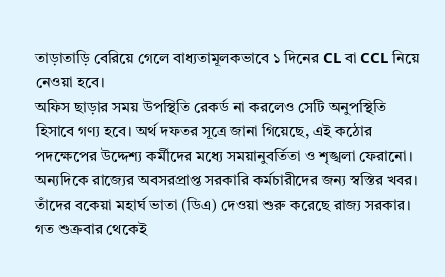তাড়াতাড়ি বেরিয়ে গেলে বাধ্যতামূলকভাবে ১ দিনের CL বা CCL নিয়ে নেওয়া হবে।
অফিস ছাড়ার সময় উপস্থিতি রেকর্ড না করলেও সেটি অনুপস্থিতি হিসাবে গণ্য হবে। অর্থ দফতর সূত্রে জানা গিয়েছে, এই কঠোর পদক্ষেপের উদ্দেশ্য কর্মীদের মধ্যে সময়ানুবর্তিতা ও শৃঙ্খলা ফেরানো।
অন্যদিকে রাজ্যের অবসরপ্রাপ্ত সরকারি কর্মচারীদের জন্য স্বস্তির খবর। তাঁদের বকেয়া মহার্ঘ ভাতা (ডিএ) দেওয়া শুরু করেছে রাজ্য সরকার। গত শুক্রবার থেকেই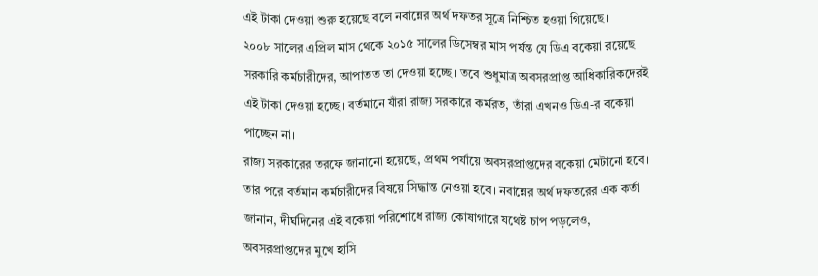এই টাকা দেওয়া শুরু হয়েছে বলে নবান্নের অর্থ দফতর সূত্রে নিশ্চিত হওয়া গিয়েছে।
২০০৮ সালের এপ্রিল মাস থেকে ২০১৫ সালের ডিসেম্বর মাস পর্যন্ত যে ডিএ বকেয়া রয়েছে সরকারি কর্মচারীদের, আপাতত তা দেওয়া হচ্ছে। তবে শুধুমাত্র অবসরপ্রাপ্ত আধিকারিকদেরই এই টাকা দেওয়া হচ্ছে। বর্তমানে যাঁরা রাজ্য সরকারে কর্মরত, তাঁরা এখনও ডিএ-র বকেয়া পাচ্ছেন না।
রাজ্য সরকারের তরফে জানানো হয়েছে, প্রথম পর্যায়ে অবসরপ্রাপ্তদের বকেয়া মেটানো হবে। তার পরে বর্তমান কর্মচারীদের বিষয়ে সিদ্ধান্ত নেওয়া হবে। নবান্নের অর্থ দফতরের এক কর্তা জানান, দীর্ঘদিনের এই বকেয়া পরিশোধে রাজ্য কোষাগারে যথেষ্ট চাপ পড়লেও, অবসরপ্রাপ্তদের মুখে হাসি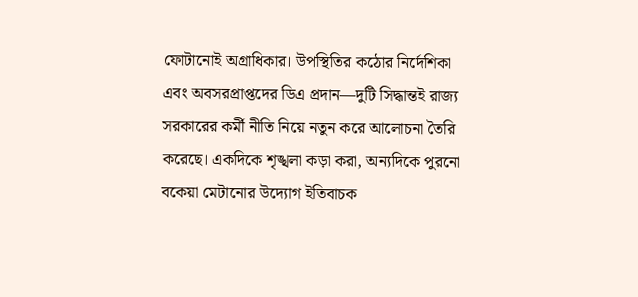ফোটানোই অগ্রাধিকার। উপস্থিতির কঠোর নির্দেশিকা এবং অবসরপ্রাপ্তদের ডিএ প্রদান—দুটি সিদ্ধান্তই রাজ্য সরকারের কর্মী নীতি নিয়ে নতুন করে আলোচনা তৈরি করেছে। একদিকে শৃঙ্খলা কড়া করা, অন্যদিকে পুরনো বকেয়া মেটানোর উদ্যোগ ইতিবাচক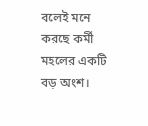বলেই মনে করছে কর্মী মহলের একটি বড় অংশ।